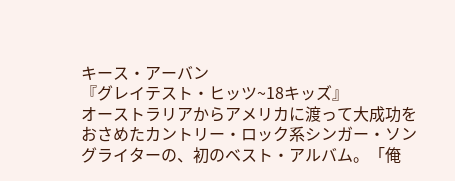キース・アーバン
『グレイテスト・ヒッツ~18キッズ』
オーストラリアからアメリカに渡って大成功をおさめたカントリー・ロック系シンガー・ソングライターの、初のベスト・アルバム。「俺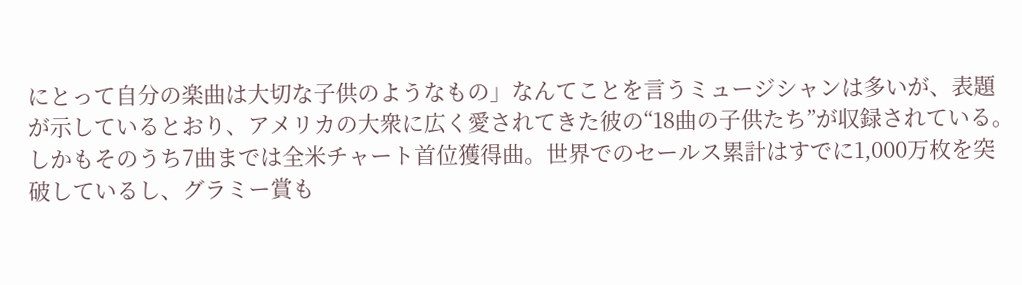にとって自分の楽曲は大切な子供のようなもの」なんてことを言うミュージシャンは多いが、表題が示しているとおり、アメリカの大衆に広く愛されてきた彼の“18曲の子供たち”が収録されている。しかもそのうち7曲までは全米チャート首位獲得曲。世界でのセールス累計はすでに1,000万枚を突破しているし、グラミー賞も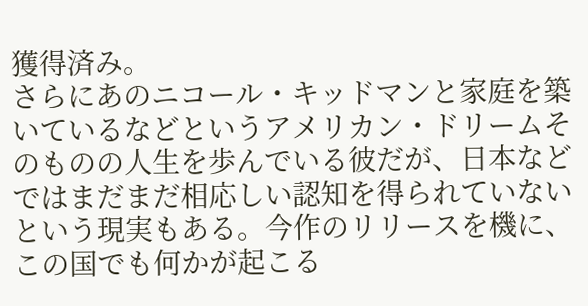獲得済み。
さらにあのニコール・キッドマンと家庭を築いているなどというアメリカン・ドリームそのものの人生を歩んでいる彼だが、日本などではまだまだ相応しい認知を得られていないという現実もある。今作のリリースを機に、この国でも何かが起こる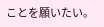ことを願いたい。